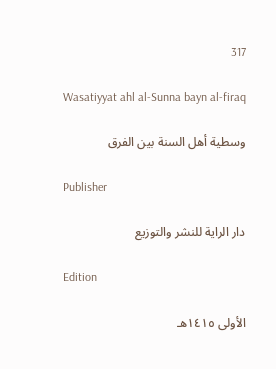317

Wasatiyyat ahl al-Sunna bayn al-firaq

وسطية أهل السنة بين الفرق

Publisher

دار الراية للنشر والتوزيع

Edition

الأولى ١٤١٥هـ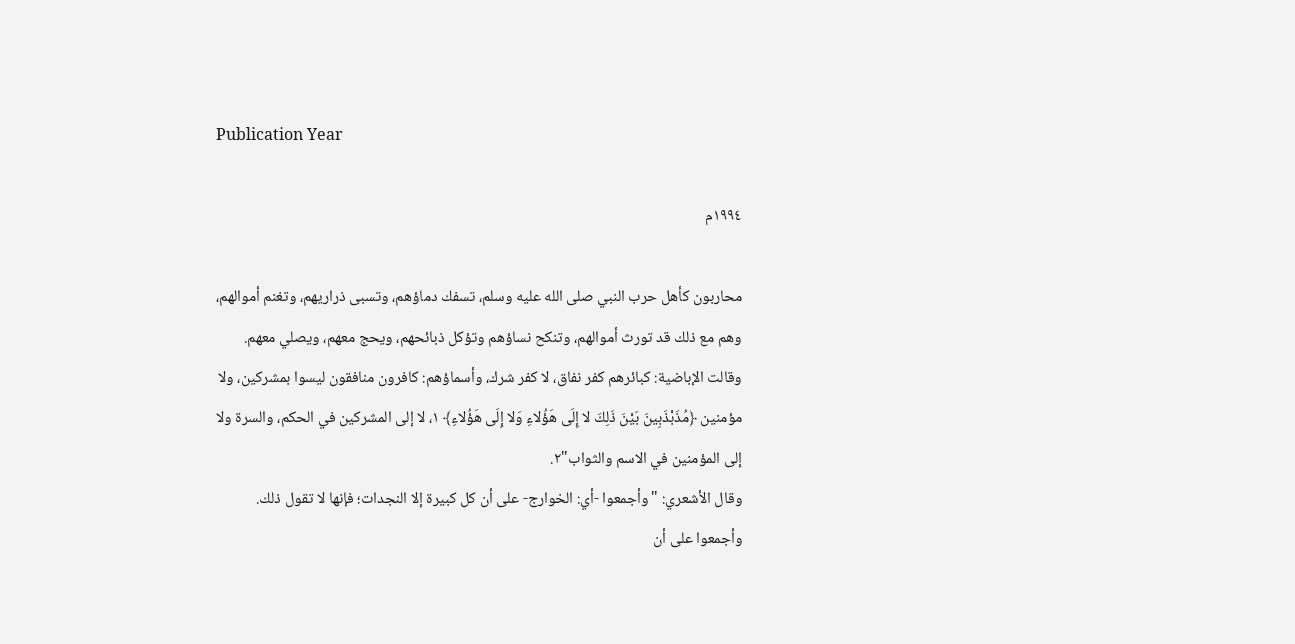Publication Year

١٩٩٤م

محاربون كأهل حرب النبي صلى الله عليه وسلم، تسفك دماؤهم، وتسبى ذراريهم، وتغنم أموالهم، وهم مع ذلك قد تورث أموالهم، وتنكح نساؤهم وتؤكل ذبائحهم، ويحج معهم، ويصلي معهم.
وقالت الإباضية: كبائرهم كفر نفاق، لا كفر شرك، وأسماؤهم: كافرون منافقون ليسوا بمشركين، ولا مؤمنين ﴿مُذَبْذَبِينَ بَيْنَ ذَلِكَ لا إِلَى هَؤُلاءِ وَلا إِلَى هَؤُلاءِ﴾ ١، لا إلى المشركين في الحكم، والسرة ولا إلى المؤمنين في الاسم والثواب"٢.
وقال الأشعري: "وأجمعوا -أي: الخوارج- على أن كل كبيرة إلا النجدات؛ فإنها لا تقول ذلك.
وأجمعوا على أن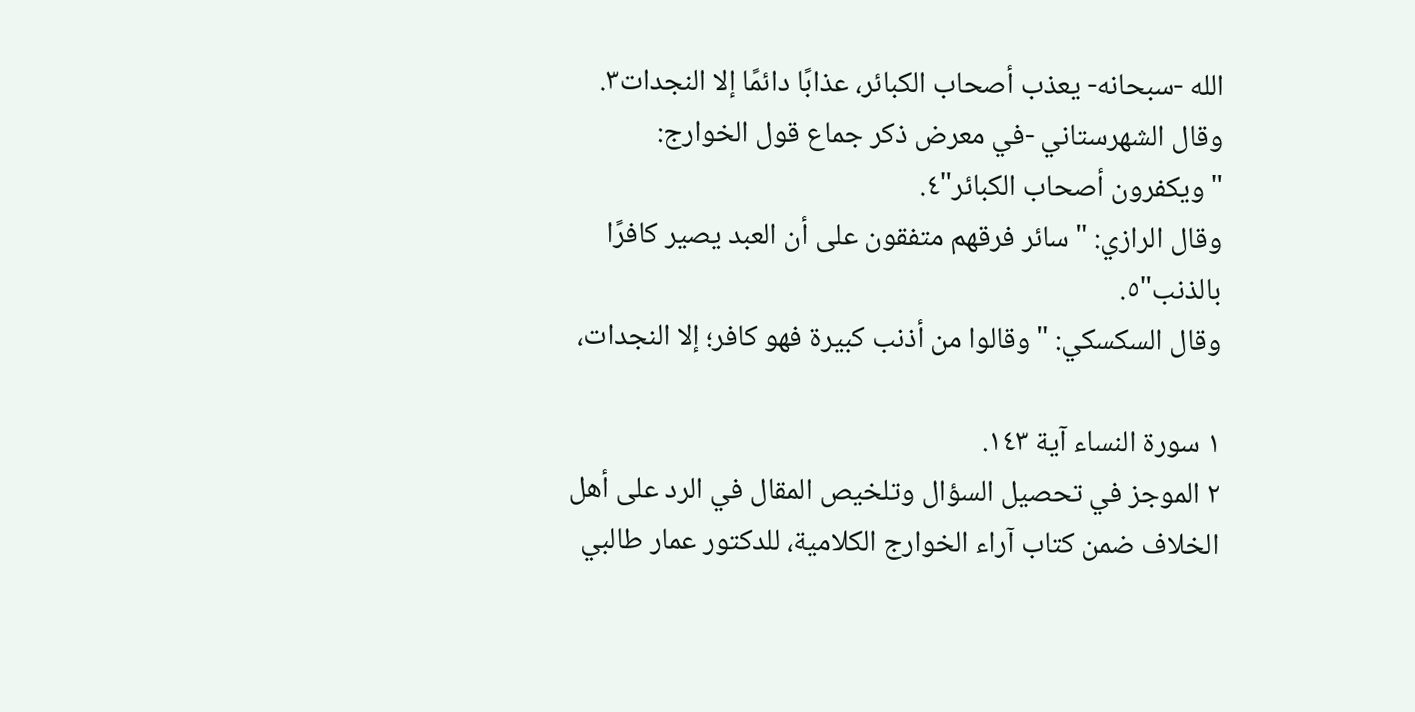الله -سبحانه- يعذب أصحاب الكبائر، عذابًا دائمًا إلا النجدات٣.
وقال الشهرستاني -في معرض ذكر جماع قول الخوارج: "ويكفرون أصحاب الكبائر"٤.
وقال الرازي: "سائر فرقهم متفقون على أن العبد يصير كافرًا بالذنب"٥.
وقال السكسكي: "وقالوا من أذنب كبيرة فهو كافر؛ إلا النجدات،

١ سورة النساء آية ١٤٣.
٢ الموجز في تحصيل السؤال وتلخيص المقال في الرد على أهل الخلاف ضمن كتاب آراء الخوارج الكلامية، للدكتور عمار طالبي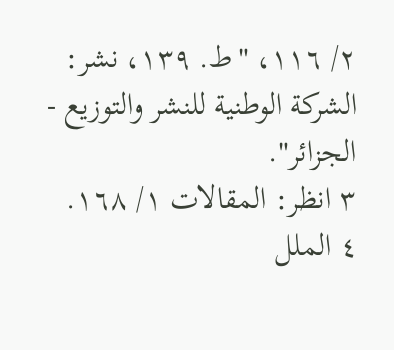٢/ ١١٦، "ط. ١٣٩، نشر: الشركة الوطنية للنشر والتوزيع - الجزائر".
٣ انظر: المقالات ١/ ١٦٨.
٤ الملل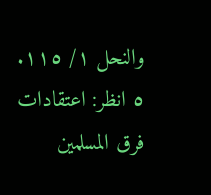والنحل ١/ ١١٥.
٥ انظر: اعتقادات فرق المسلمين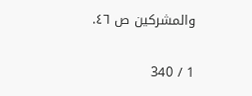والمشركين ص ٤٦.

1 / 340